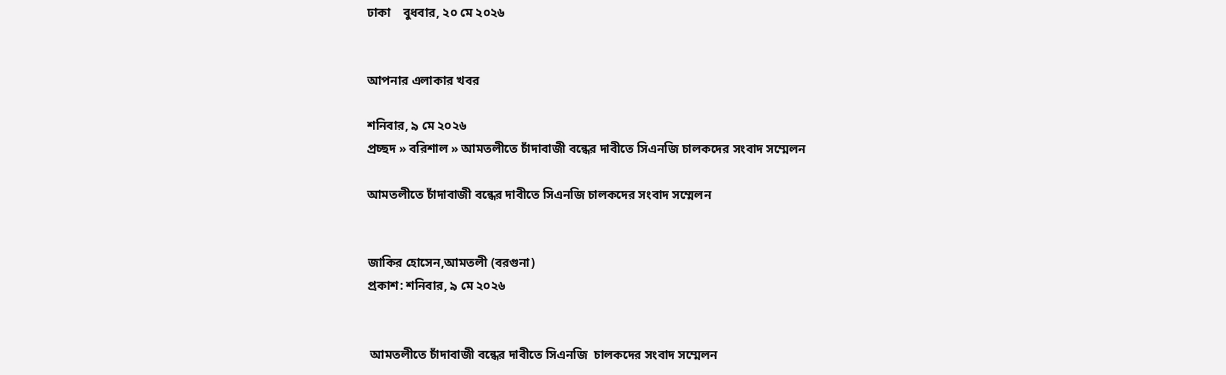ঢাকা    বুধবার, ২০ মে ২০২৬


আপনার এলাকার খবর

শনিবার, ৯ মে ২০২৬
প্রচ্ছদ » বরিশাল » আমতলীতে চাঁদাবাজী বন্ধের দাবীতে সিএনজি চালকদের সংবাদ সম্মেলন

আমতলীতে চাঁদাবাজী বন্ধের দাবীতে সিএনজি চালকদের সংবাদ সম্মেলন


জাকির হোসেন,আমতলী (বরগুনা)
প্রকাশ: শনিবার, ৯ মে ২০২৬


 আমতলীতে চাঁদাবাজী বন্ধের দাবীতে সিএনজি  চালকদের সংবাদ সম্মেলন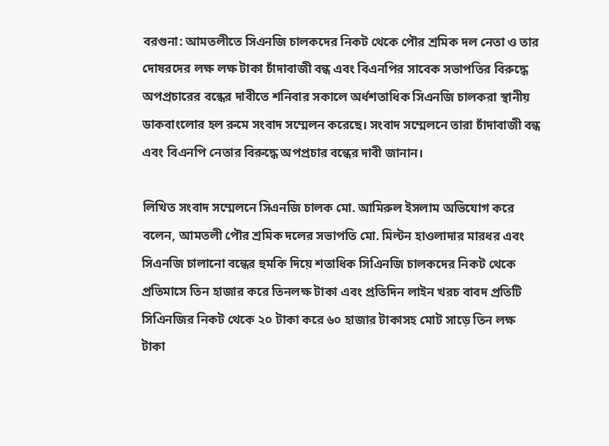বরগুনা: আমতলীতে সিএনজি চালকদের নিকট থেকে পৌর শ্রমিক দল নেতা ও তার দোষরদের লক্ষ লক্ষ টাকা চাঁদাবাজী বন্ধ এবং বিএনপির সাবেক সভাপতির বিরুদ্ধে অপপ্রচারের বন্ধের দাবীতে শনিবার সকালে অর্ধশতাধিক সিএনজি চালকরা স্থানীয় ডাকবাংলোর হল রুমে সংবাদ সম্মেলন করেছে। সংবাদ সম্মেলনে তারা চাঁদাবাজী বন্ধ এবং বিএনপি নেতার বিরুদ্ধে অপপ্রচার বন্ধের দাবী জানান।

লিখিত সংবাদ সম্মেলনে সিএনজি চালক মো. আমিরুল ইসলাম অভিযোগ করে বলেন, আমতলী পৌর শ্রমিক দলের সভাপতি মো. মিল্টন হাওলাদার মারধর এবং সিএনজি চালানো বন্ধের হুমকি দিয়ে শতাধিক সিএিনজি চালকদের নিকট থেকে প্রতিমাসে তিন হাজার করে তিনলক্ষ টাকা এবং প্রতিদিন লাইন খরচ বাবদ প্রতিটি সিএিনজির নিকট থেকে ২০ টাকা করে ৬০ হাজার টাকাসহ মোট সাড়ে তিন লক্ষ টাকা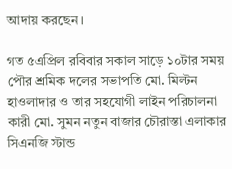আদায় করছেন।

গত ৫এপ্রিল রবিবার সকাল সাড়ে ১০টার সময় পৌর শ্রমিক দলের সভাপতি মো. মিল্টন হাওলাদার ও তার সহযোগী লাইন পরিচালনা কারী মো. সুমন নতুন বাজার চৌরাস্তা এলাকার সিএনজি স্টান্ড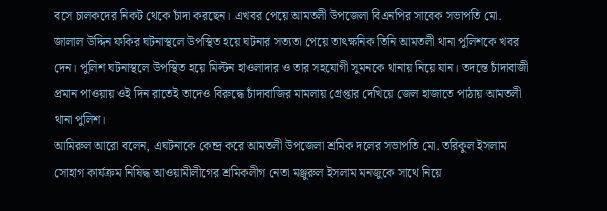বসে চালকদের নিকট থেকে চাঁদা করছেন। এখবর পেয়ে আমতলী উপজেলা বিএনপির সাবেক সভাপতি মো. জালাল উদ্দিন ফকির ঘটনাস্থলে উপস্থিত হয়ে ঘটনার সত্যতা পেয়ে তাৎক্ষনিক তিনি আমতলী থানা পুলিশকে খবর দেন। পুলিশ ঘটনাস্থলে উপস্থিত হয়ে মিল্টন হাওলাদার ও তার সহযোগী সুমনকে থানায় নিয়ে যান। তদন্তে চাঁদাবাজী প্রমান পাওয়ায় ওই দিন রাতেই তাদেও বিরুদ্ধে চাঁদাবাজির মামলায় গ্রেপ্তার দেখিয়ে জেল হাজাতে পাঠায় আমতলী থানা পুলিশ।
আমিরুল আরো বলেন, এঘটনাকে কেন্দ্র করে আমতলী উপজেলা শ্রমিক দলের সভাপতি মো. তরিকুল ইসলাম সোহাগ কার্যক্রম নিষিদ্ধ আওয়ামীলীগের শ্রমিকলীগ নেতা মঞ্জুরুল ইসলাম মনজুকে সাথে নিয়ে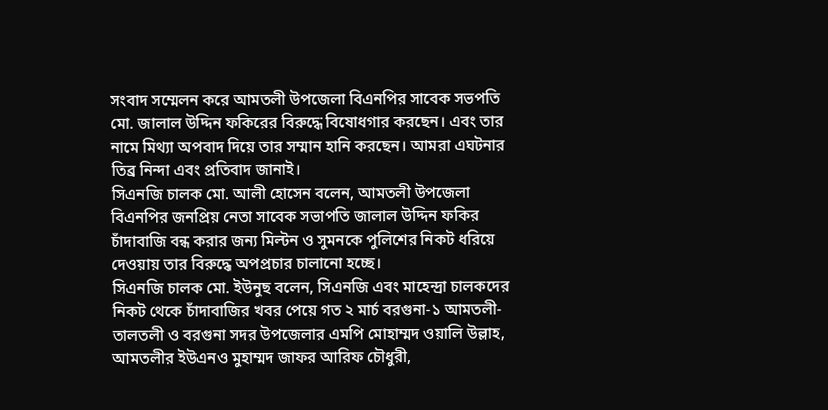সংবাদ সম্মেলন করে আমতলী উপজেলা বিএনপির সাবেক সভপতি মো. জালাল উদ্দিন ফকিরের বিরুদ্ধে বিষোধগার করছেন। এবং তার নামে মিথ্যা অপবাদ দিয়ে তার সম্মান হানি করছেন। আমরা এঘটনার তিব্র নিন্দা এবং প্রতিবাদ জানাই।
সিএনজি চালক মো. আলী হোসেন বলেন, আমতলী উপজেলা বিএনপির জনপ্রিয় নেতা সাবেক সভাপতি জালাল উদ্দিন ফকির চাঁদাবাজি বন্ধ করার জন্য মিল্টন ও সুমনকে পুলিশের নিকট ধরিয়ে দেওয়ায় তার বিরুদ্ধে অপপ্রচার চালানো হচ্ছে।
সিএনজি চালক মো. ইউনুছ বলেন, সিএনজি এবং মাহেন্দ্রা চালকদের নিকট থেকে চাঁদাবাজির খবর পেয়ে গত ২ মার্চ বরগুনা-১ আমতলী-তালতলী ও বরগুনা সদর উপজেলার এমপি মোহাম্মদ ওয়ালি উল্লাহ, আমতলীর ইউএনও মুহাম্মদ জাফর আরিফ চৌধুরী,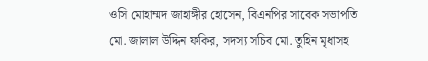ওসি মোহাম্মদ জাহাঙ্গীর হোসেন, বিএনপির সাবেক সভাপতি মো. জালাল উদ্দিন ফকির, সদস্য সচিব মো. তুহিন মৃধাসহ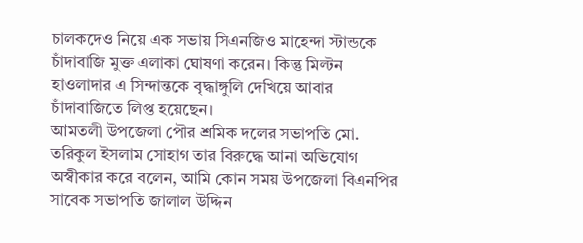চালকদেও নিয়ে এক সভায় সিএনজিও মাহেন্দা স্টান্ডকে চাঁদাবাজি মুক্ত এলাকা ঘোষণা করেন। কিন্তু মিল্টন হাওলাদার এ সিন্দান্তকে বৃদ্ধাঙ্গুলি দেখিয়ে আবার চাঁদাবাজিতে লিপ্ত হয়েছেন।
আমতলী উপজেলা পৌর শ্রমিক দলের সভাপতি মো. তরিকুল ইসলাম সোহাগ তার বিরুদ্ধে আনা অভিযোগ অস্বীকার করে বলেন, আমি কোন সময় উপজেলা বিএনপির সাবেক সভাপতি জালাল উদ্দিন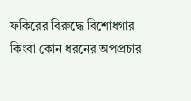ফকিরের বিরুদ্ধে বিশোধগার কিংবা কোন ধরনের অপপ্রচার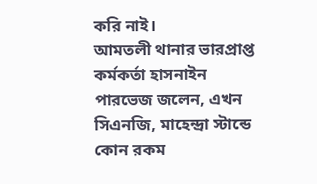করি নাই।
আমতলী থানার ভারপ্রাপ্ত কর্মকর্তা হাসনাইন পারভেজ জলেন, এখন সিএনজি, মাহেন্দ্রা স্টান্ডে কোন রকম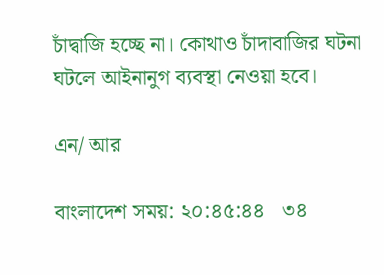চাঁদ্বাজি হচ্ছে না। কোথাও চাঁদাবাজির ঘটনা ঘটলে আইনানুগ ব্যবস্থা নেওয়া হবে।

এন/ আর

বাংলাদেশ সময়: ২০:৪৫:৪৪   ৩৪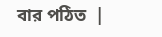বার পঠিত  |